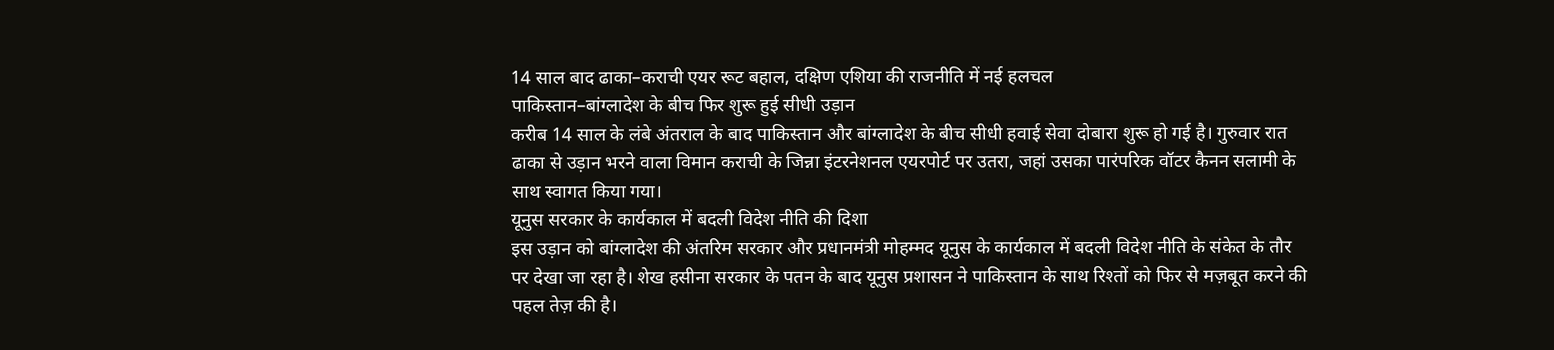14 साल बाद ढाका–कराची एयर रूट बहाल, दक्षिण एशिया की राजनीति में नई हलचल
पाकिस्तान–बांग्लादेश के बीच फिर शुरू हुई सीधी उड़ान
करीब 14 साल के लंबे अंतराल के बाद पाकिस्तान और बांग्लादेश के बीच सीधी हवाई सेवा दोबारा शुरू हो गई है। गुरुवार रात ढाका से उड़ान भरने वाला विमान कराची के जिन्ना इंटरनेशनल एयरपोर्ट पर उतरा, जहां उसका पारंपरिक वॉटर कैनन सलामी के साथ स्वागत किया गया।
यूनुस सरकार के कार्यकाल में बदली विदेश नीति की दिशा
इस उड़ान को बांग्लादेश की अंतरिम सरकार और प्रधानमंत्री मोहम्मद यूनुस के कार्यकाल में बदली विदेश नीति के संकेत के तौर पर देखा जा रहा है। शेख हसीना सरकार के पतन के बाद यूनुस प्रशासन ने पाकिस्तान के साथ रिश्तों को फिर से मज़बूत करने की पहल तेज़ की है।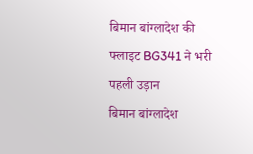बिमान बांग्लादेश की फ्लाइट BG341 ने भरी पहली उड़ान
बिमान बांग्लादेश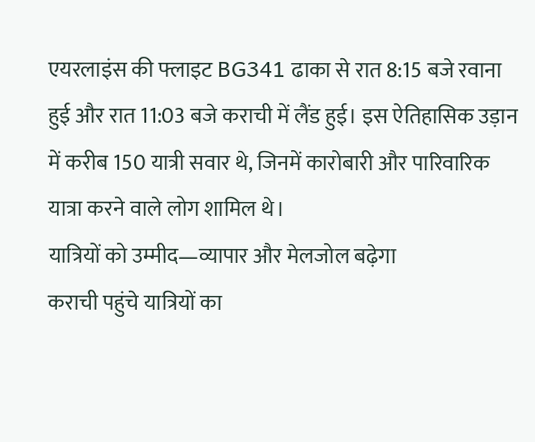एयरलाइंस की फ्लाइट BG341 ढाका से रात 8:15 बजे रवाना हुई और रात 11:03 बजे कराची में लैंड हुई। इस ऐतिहासिक उड़ान में करीब 150 यात्री सवार थे, जिनमें कारोबारी और पारिवारिक यात्रा करने वाले लोग शामिल थे।
यात्रियों को उम्मीद—व्यापार और मेलजोल बढ़ेगा
कराची पहुंचे यात्रियों का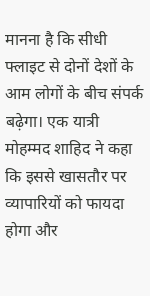मानना है कि सीधी फ्लाइट से दोनों देशों के आम लोगों के बीच संपर्क बढ़ेगा। एक यात्री मोहम्मद शाहिद ने कहा कि इससे खासतौर पर व्यापारियों को फायदा होगा और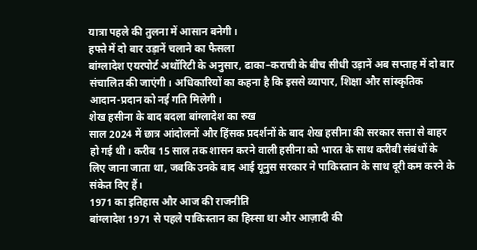यात्रा पहले की तुलना में आसान बनेगी।
हफ्ते में दो बार उड़ानें चलाने का फैसला
बांग्लादेश एयरपोर्ट अथॉरिटी के अनुसार, ढाका–कराची के बीच सीधी उड़ानें अब सप्ताह में दो बार संचालित की जाएंगी। अधिकारियों का कहना है कि इससे व्यापार, शिक्षा और सांस्कृतिक आदान-प्रदान को नई गति मिलेगी।
शेख हसीना के बाद बदला बांग्लादेश का रुख
साल 2024 में छात्र आंदोलनों और हिंसक प्रदर्शनों के बाद शेख हसीना की सरकार सत्ता से बाहर हो गई थी। करीब 15 साल तक शासन करने वाली हसीना को भारत के साथ करीबी संबंधों के लिए जाना जाता था, जबकि उनके बाद आई यूनुस सरकार ने पाकिस्तान के साथ दूरी कम करने के संकेत दिए हैं।
1971 का इतिहास और आज की राजनीति
बांग्लादेश 1971 से पहले पाकिस्तान का हिस्सा था और आज़ादी की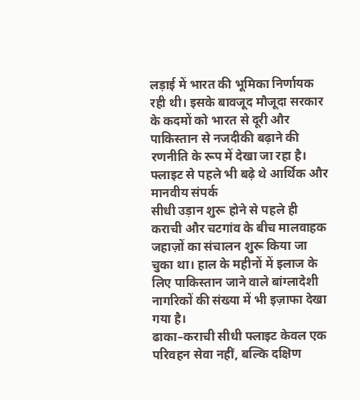लड़ाई में भारत की भूमिका निर्णायक रही थी। इसके बावजूद मौजूदा सरकार के कदमों को भारत से दूरी और पाकिस्तान से नजदीकी बढ़ाने की रणनीति के रूप में देखा जा रहा है।
फ्लाइट से पहले भी बढ़े थे आर्थिक और मानवीय संपर्क
सीधी उड़ान शुरू होने से पहले ही कराची और चटगांव के बीच मालवाहक जहाज़ों का संचालन शुरू किया जा चुका था। हाल के महीनों में इलाज के लिए पाकिस्तान जाने वाले बांग्लादेशी नागरिकों की संख्या में भी इज़ाफा देखा गया है।
ढाका–कराची सीधी फ्लाइट केवल एक परिवहन सेवा नहीं, बल्कि दक्षिण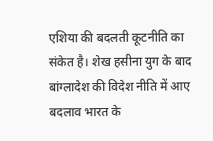एशिया की बदलती कूटनीति का संकेत है। शेख हसीना युग के बाद बांग्लादेश की विदेश नीति में आए बदलाव भारत के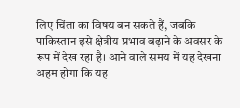लिए चिंता का विषय बन सकते हैं, जबकि पाकिस्तान इसे क्षेत्रीय प्रभाव बढ़ाने के अवसर के रूप में देख रहा है। आने वाले समय में यह देखना अहम होगा कि यह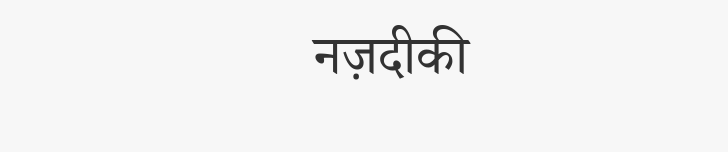नज़दीकी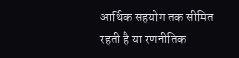आर्थिक सहयोग तक सीमित रहती है या रणनीतिक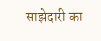साझेदारी का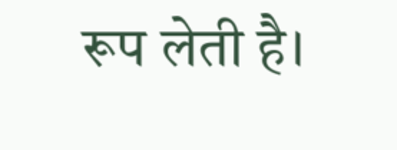रूप लेती है।